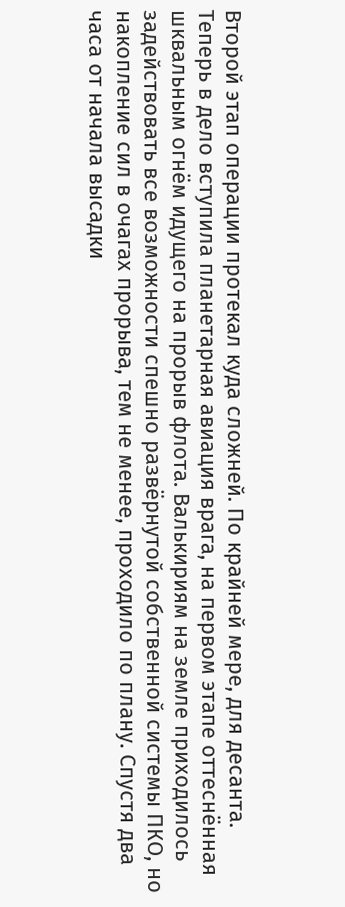Второй этап операции протекал куда сложней. По крайней мере, для десанта. Теперь в дело вступила планетарная авиация врага, на первом этапе оттеснённая шквальным огнём идущего на прорыв флота. Валькириям на земле приходилось задействовать все возможности спешно развёрнутой собственной системы ПКО, но накопление сил в очагах прорыва, тем не менее, проходило по плану. Спустя два часа от начала высадки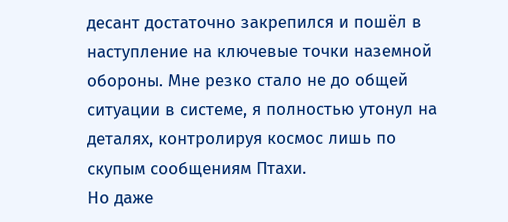десант достаточно закрепился и пошёл в наступление на ключевые точки наземной обороны. Мне резко стало не до общей ситуации в системе, я полностью утонул на деталях, контролируя космос лишь по скупым сообщениям Птахи.
Но даже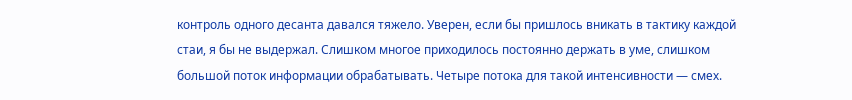контроль одного десанта давался тяжело. Уверен, если бы пришлось вникать в тактику каждой стаи, я бы не выдержал. Слишком многое приходилось постоянно держать в уме, слишком большой поток информации обрабатывать. Четыре потока для такой интенсивности — смех.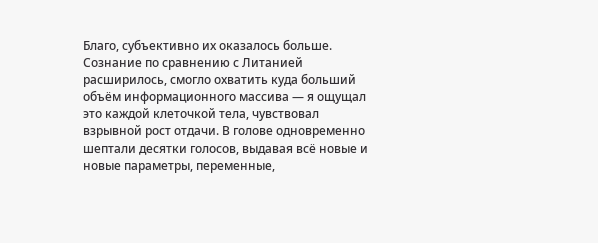Благо, субъективно их оказалось больше. Сознание по сравнению с Литанией расширилось, смогло охватить куда больший объём информационного массива — я ощущал это каждой клеточкой тела, чувствовал взрывной рост отдачи. В голове одновременно шептали десятки голосов, выдавая всё новые и новые параметры, переменные,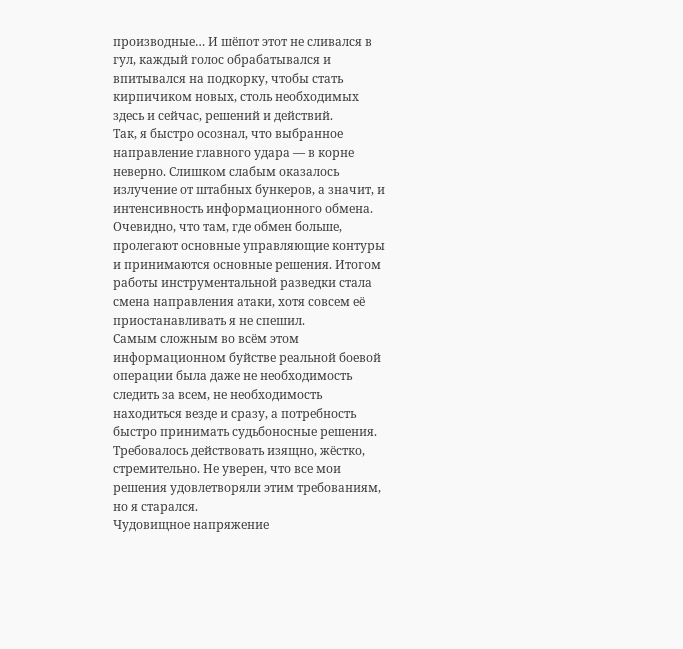производные… И шёпот этот не сливался в гул, каждый голос обрабатывался и впитывался на подкорку, чтобы стать кирпичиком новых, столь необходимых здесь и сейчас, решений и действий.
Так, я быстро осознал, что выбранное направление главного удара — в корне неверно. Слишком слабым оказалось излучение от штабных бункеров, а значит, и интенсивность информационного обмена. Очевидно, что там, где обмен больше, пролегают основные управляющие контуры и принимаются основные решения. Итогом работы инструментальной разведки стала смена направления атаки, хотя совсем её приостанавливать я не спешил.
Самым сложным во всём этом информационном буйстве реальной боевой операции была даже не необходимость следить за всем, не необходимость находиться везде и сразу, а потребность быстро принимать судьбоносные решения. Требовалось действовать изящно, жёстко, стремительно. Не уверен, что все мои решения удовлетворяли этим требованиям, но я старался.
Чудовищное напряжение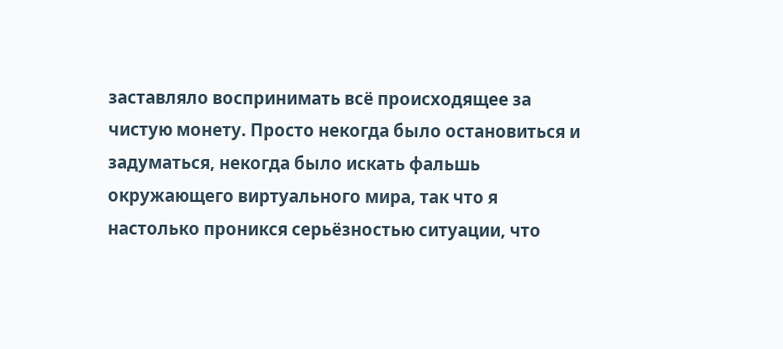заставляло воспринимать всё происходящее за чистую монету. Просто некогда было остановиться и задуматься, некогда было искать фальшь окружающего виртуального мира, так что я настолько проникся серьёзностью ситуации, что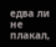едва ли не плакал,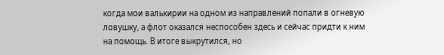когда мои валькирии на одном из направлений попали в огневую ловушку, а флот оказался неспособен здесь и сейчас придти к ним на помощь. В итоге выкрутился, но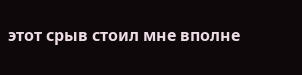этот срыв стоил мне вполне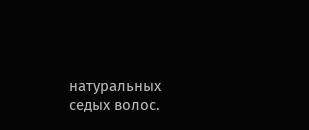натуральных седых волос.